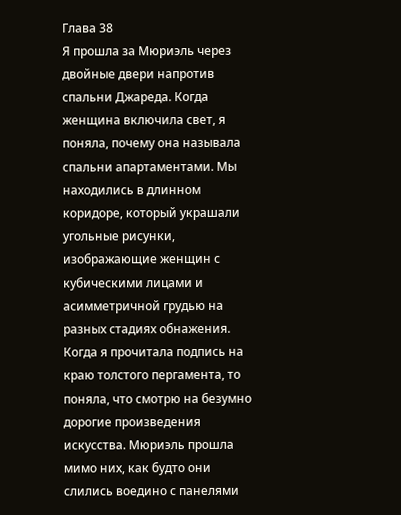Глава 38
Я прошла за Мюриэль через двойные двери напротив спальни Джареда. Когда женщина включила свет, я поняла, почему она называла спальни апартаментами. Мы находились в длинном коридоре, который украшали угольные рисунки, изображающие женщин с кубическими лицами и асимметричной грудью на разных стадиях обнажения. Когда я прочитала подпись на краю толстого пергамента, то поняла, что смотрю на безумно дорогие произведения искусства. Мюриэль прошла мимо них, как будто они слились воедино с панелями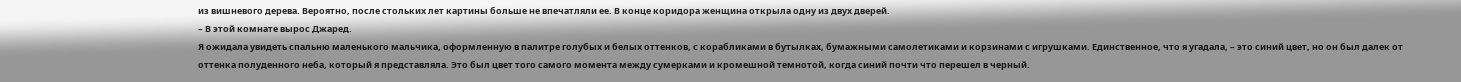из вишневого дерева. Вероятно, после стольких лет картины больше не впечатляли ее. В конце коридора женщина открыла одну из двух дверей.
– В этой комнате вырос Джаред.
Я ожидала увидеть спальню маленького мальчика, оформленную в палитре голубых и белых оттенков, с корабликами в бутылках, бумажными самолетиками и корзинами с игрушками. Единственное, что я угадала, – это синий цвет, но он был далек от оттенка полуденного неба, который я представляла. Это был цвет того самого момента между сумерками и кромешной темнотой, когда синий почти что перешел в черный.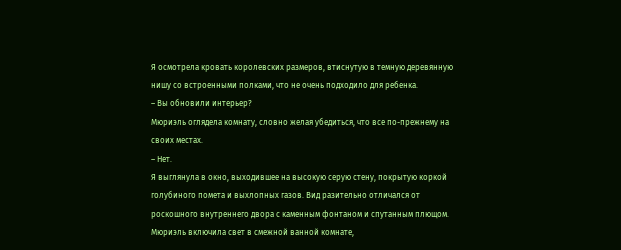Я осмотрела кровать королевских размеров, втиснутую в темную деревянную нишу со встроенными полками, что не очень подходило для ребенка.
– Вы обновили интерьер?
Мюриэль оглядела комнату, словно желая убедиться, что все по-прежнему на своих местах.
– Нет.
Я выглянула в окно, выходившее на высокую серую стену, покрытую коркой голубиного помета и выхлопных газов. Вид разительно отличался от роскошного внутреннего двора с каменным фонтаном и спутанным плющом.
Мюриэль включила свет в смежной ванной комнате,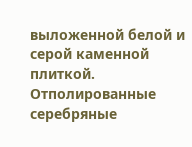выложенной белой и серой каменной плиткой. Отполированные серебряные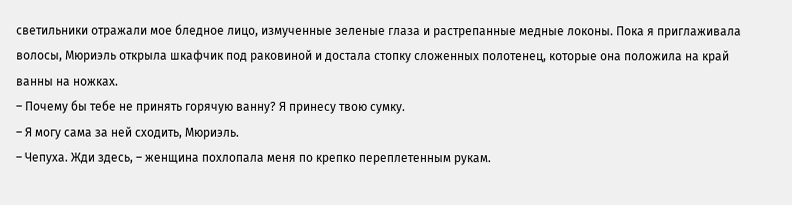светильники отражали мое бледное лицо, измученные зеленые глаза и растрепанные медные локоны. Пока я приглаживала волосы, Мюриэль открыла шкафчик под раковиной и достала стопку сложенных полотенец, которые она положила на край ванны на ножках.
– Почему бы тебе не принять горячую ванну? Я принесу твою сумку.
– Я могу сама за ней сходить, Мюриэль.
– Чепуха. Жди здесь, – женщина похлопала меня по крепко переплетенным рукам.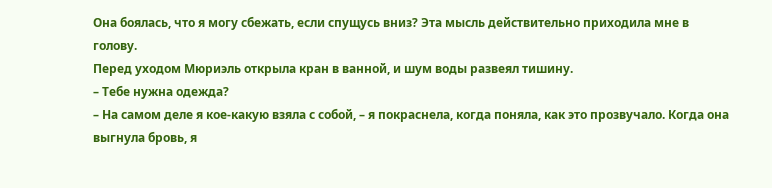Она боялась, что я могу сбежать, если спущусь вниз? Эта мысль действительно приходила мне в голову.
Перед уходом Мюриэль открыла кран в ванной, и шум воды развеял тишину.
– Тебе нужна одежда?
– На самом деле я кое-какую взяла с собой, – я покраснела, когда поняла, как это прозвучало. Когда она выгнула бровь, я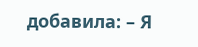добавила: – Я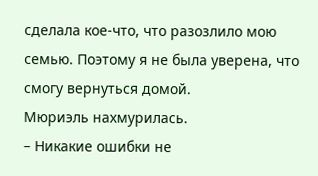сделала кое-что, что разозлило мою семью. Поэтому я не была уверена, что смогу вернуться домой.
Мюриэль нахмурилась.
– Никакие ошибки не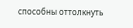способны оттолкнуть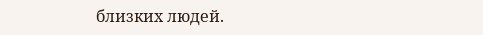близких людей.